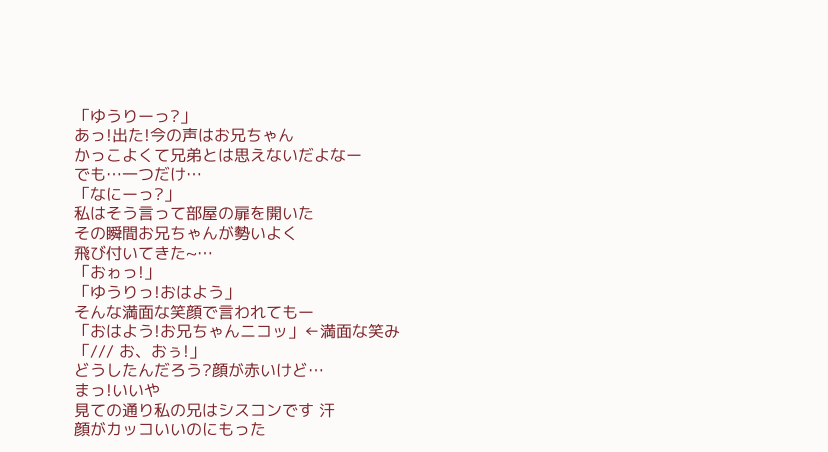「ゆうりーっ?」
あっ!出た!今の声はお兄ちゃん
かっこよくて兄弟とは思えないだよなー
でも…一つだけ…
「なにーっ?」
私はそう言って部屋の扉を開いた
その瞬間お兄ちゃんが勢いよく
飛び付いてきた~…
「おゎっ!」
「ゆうりっ!おはよう」
そんな満面な笑顔で言われてもー
「おはよう!お兄ちゃんニコッ」←満面な笑み
「/// お、おぅ!」
どうしたんだろう?顔が赤いけど…
まっ!いいや
見ての通り私の兄はシスコンです 汗
顔がカッコいいのにもった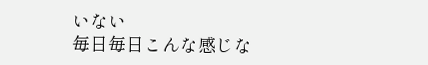いない
毎日毎日こんな感じな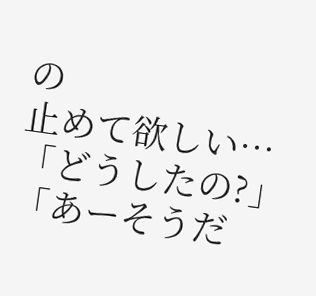の
止めて欲しい…
「どうしたの?」
「あーそうだ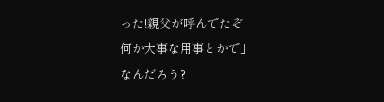った!親父が呼んでたぞ
何か大事な用事とかで」
なんだろう?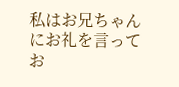私はお兄ちゃんにお礼を言って
お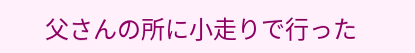父さんの所に小走りで行った